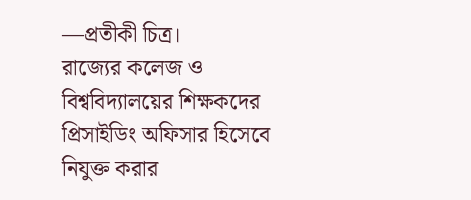—প্রতীকী চিত্র।
রাজ্যের কলেজ ও বিশ্ববিদ্যালয়ের শিক্ষকদের প্রিসাইডিং অফিসার হিসেবে নিযুক্ত করার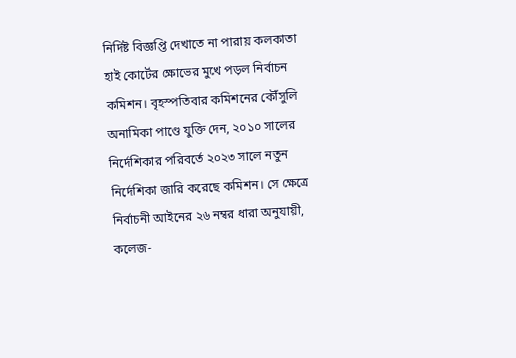নির্দিষ্ট বিজ্ঞপ্তি দেখাতে না পারায় কলকাতা হাই কোর্টের ক্ষোভের মুখে পড়ল নির্বাচন কমিশন। বৃহস্পতিবার কমিশনের কৌঁসুলি অনামিকা পাণ্ডে যুক্তি দেন, ২০১০ সালের নির্দেশিকার পরিবর্তে ২০২৩ সালে নতুন নির্দেশিকা জারি করেছে কমিশন। সে ক্ষেত্রে নির্বাচনী আইনের ২৬ নম্বর ধারা অনুযায়ী, কলেজ-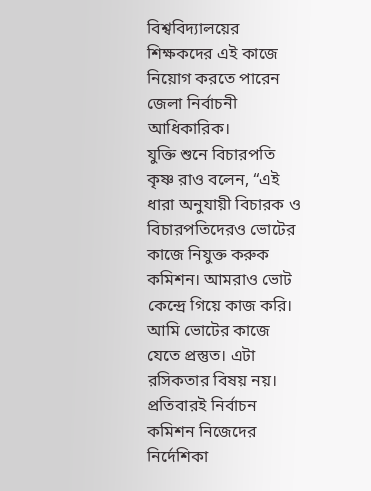বিশ্ববিদ্যালয়ের শিক্ষকদের এই কাজে নিয়োগ করতে পারেন জেলা নির্বাচনী আধিকারিক।
যুক্তি শুনে বিচারপতি কৃষ্ণ রাও বলেন, “এই ধারা অনুযায়ী বিচারক ও বিচারপতিদেরও ভোটের কাজে নিযুক্ত করুক কমিশন। আমরাও ভোট কেন্দ্রে গিয়ে কাজ করি। আমি ভোটের কাজে যেতে প্রস্তুত। এটা রসিকতার বিষয় নয়। প্রতিবারই নির্বাচন কমিশন নিজেদের নির্দেশিকা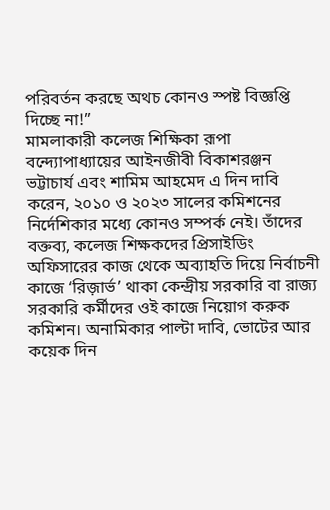পরিবর্তন করছে অথচ কোনও স্পষ্ট বিজ্ঞপ্তি দিচ্ছে না!”
মামলাকারী কলেজ শিক্ষিকা রূপা বন্দ্যোপাধ্যায়ের আইনজীবী বিকাশরঞ্জন ভট্টাচার্য এবং শামিম আহমেদ এ দিন দাবি করেন, ২০১০ ও ২০২৩ সালের কমিশনের নির্দেশিকার মধ্যে কোনও সম্পর্ক নেই। তাঁদের বক্তব্য, কলেজ শিক্ষকদের প্রিসাইডিং অফিসারের কাজ থেকে অব্যাহতি দিয়ে নির্বাচনী কাজে ‘রিজ়ার্ভ’ থাকা কেন্দ্রীয় সরকারি বা রাজ্য সরকারি কর্মীদের ওই কাজে নিয়োগ করুক কমিশন। অনামিকার পাল্টা দাবি, ভোটের আর কয়েক দিন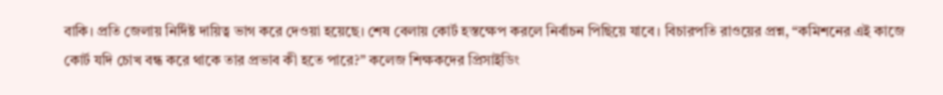বাকি। প্রতি জেলায় নির্দিষ্ট দায়িত্ব ভাগ করে দেওয়া হয়েছে। শেষ বেলায় কোর্ট হস্তক্ষেপ করলে নির্বাচন পিছিয়ে যাবে। বিচারপতি রাওয়ের প্রশ্ন, “কমিশনের এই কাজে কোর্ট যদি চোখ বন্ধ করে থাকে তার প্রভাব কী হতে পারে?” কলেজ শিক্ষকদের প্রিসাইডিং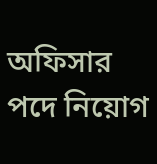অফিসার পদে নিয়োগ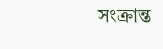সংক্রান্ত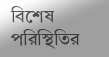বিশেষ পরিস্থিতির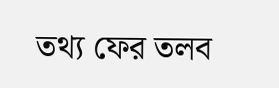তথ্য ফের তলব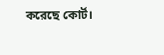করেছে কোর্ট।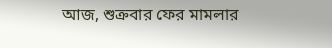আজ, শুক্রবার ফের মামলার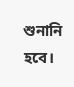শুনানি হবে।